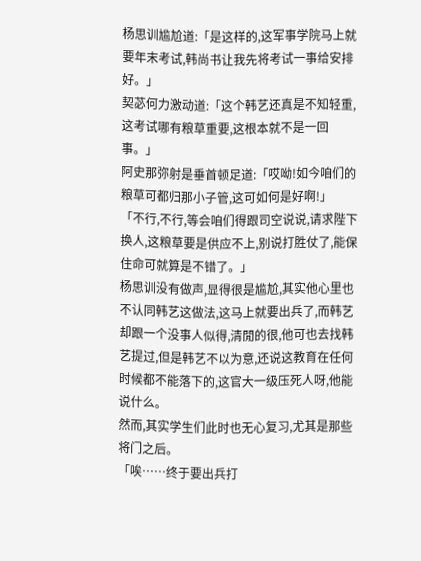杨思训尴尬道:「是这样的,这军事学院马上就要年末考试,韩尚书让我先将考试一事给安排好。」
契苾何力激动道:「这个韩艺还真是不知轻重,这考试哪有粮草重要,这根本就不是一回事。」
阿史那弥射是垂首顿足道:「哎呦!如今咱们的粮草可都归那小子管,这可如何是好啊!」
「不行,不行,等会咱们得跟司空说说,请求陛下换人,这粮草要是供应不上,别说打胜仗了,能保住命可就算是不错了。」
杨思训没有做声,显得很是尴尬,其实他心里也不认同韩艺这做法,这马上就要出兵了,而韩艺却跟一个没事人似得,清閒的很,他可也去找韩艺提过,但是韩艺不以为意,还说这教育在任何时候都不能落下的,这官大一级压死人呀,他能说什么。
然而,其实学生们此时也无心复习,尤其是那些将门之后。
「唉……终于要出兵打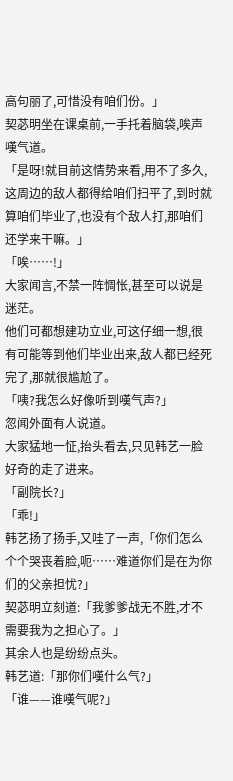高句丽了,可惜没有咱们份。」
契苾明坐在课桌前,一手托着脑袋,唉声嘆气道。
「是呀!就目前这情势来看,用不了多久,这周边的敌人都得给咱们扫平了,到时就算咱们毕业了,也没有个敌人打,那咱们还学来干嘛。」
「唉……!」
大家闻言,不禁一阵惆怅,甚至可以说是迷茫。
他们可都想建功立业,可这仔细一想,很有可能等到他们毕业出来,敌人都已经死完了,那就很尴尬了。
「咦?我怎么好像听到嘆气声?」
忽闻外面有人说道。
大家猛地一怔,抬头看去,只见韩艺一脸好奇的走了进来。
「副院长?」
「乖!」
韩艺扬了扬手,又哇了一声,「你们怎么个个哭丧着脸,呃……难道你们是在为你们的父亲担忧?」
契苾明立刻道:「我爹爹战无不胜,才不需要我为之担心了。」
其余人也是纷纷点头。
韩艺道:「那你们嘆什么气?」
「谁——谁嘆气呢?」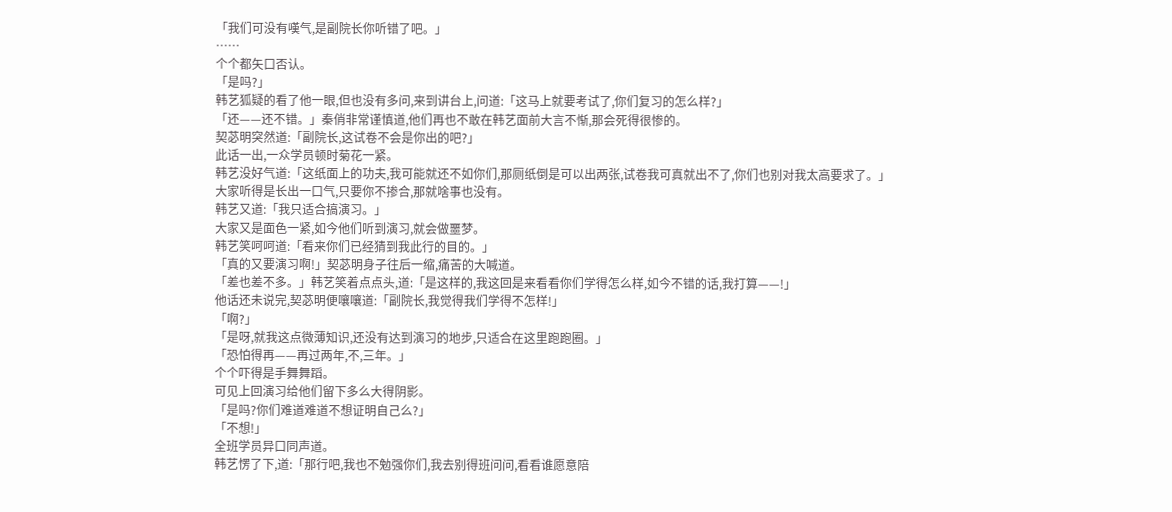「我们可没有嘆气,是副院长你听错了吧。」
……
个个都矢口否认。
「是吗?」
韩艺狐疑的看了他一眼,但也没有多问,来到讲台上,问道:「这马上就要考试了,你们复习的怎么样?」
「还——还不错。」秦俏非常谨慎道,他们再也不敢在韩艺面前大言不惭,那会死得很惨的。
契苾明突然道:「副院长,这试卷不会是你出的吧?」
此话一出,一众学员顿时菊花一紧。
韩艺没好气道:「这纸面上的功夫,我可能就还不如你们,那厕纸倒是可以出两张,试卷我可真就出不了,你们也别对我太高要求了。」
大家听得是长出一口气,只要你不掺合,那就啥事也没有。
韩艺又道:「我只适合搞演习。」
大家又是面色一紧,如今他们听到演习,就会做噩梦。
韩艺笑呵呵道:「看来你们已经猜到我此行的目的。」
「真的又要演习啊!」契苾明身子往后一缩,痛苦的大喊道。
「差也差不多。」韩艺笑着点点头,道:「是这样的,我这回是来看看你们学得怎么样,如今不错的话,我打算——!」
他话还未说完,契苾明便嚷嚷道:「副院长,我觉得我们学得不怎样!」
「啊?」
「是呀,就我这点微薄知识,还没有达到演习的地步,只适合在这里跑跑圈。」
「恐怕得再——再过两年,不,三年。」
个个吓得是手舞舞蹈。
可见上回演习给他们留下多么大得阴影。
「是吗?你们难道难道不想证明自己么?」
「不想!」
全班学员异口同声道。
韩艺愣了下,道:「那行吧,我也不勉强你们,我去别得班问问,看看谁愿意陪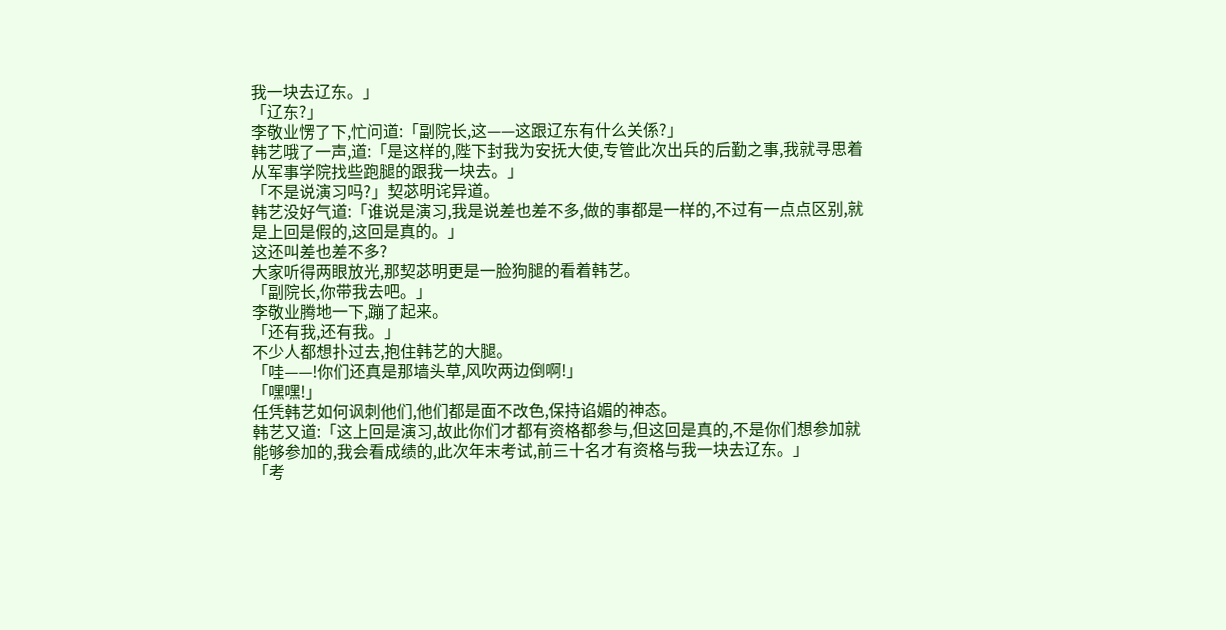我一块去辽东。」
「辽东?」
李敬业愣了下,忙问道:「副院长,这——这跟辽东有什么关係?」
韩艺哦了一声,道:「是这样的,陛下封我为安抚大使,专管此次出兵的后勤之事,我就寻思着从军事学院找些跑腿的跟我一块去。」
「不是说演习吗?」契苾明诧异道。
韩艺没好气道:「谁说是演习,我是说差也差不多,做的事都是一样的,不过有一点点区别,就是上回是假的,这回是真的。」
这还叫差也差不多?
大家听得两眼放光,那契苾明更是一脸狗腿的看着韩艺。
「副院长,你带我去吧。」
李敬业腾地一下,蹦了起来。
「还有我,还有我。」
不少人都想扑过去,抱住韩艺的大腿。
「哇——!你们还真是那墙头草,风吹两边倒啊!」
「嘿嘿!」
任凭韩艺如何讽刺他们,他们都是面不改色,保持谄媚的神态。
韩艺又道:「这上回是演习,故此你们才都有资格都参与,但这回是真的,不是你们想参加就能够参加的,我会看成绩的,此次年末考试,前三十名才有资格与我一块去辽东。」
「考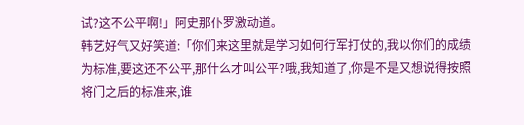试?这不公平啊!」阿史那仆罗激动道。
韩艺好气又好笑道:「你们来这里就是学习如何行军打仗的,我以你们的成绩为标准,要这还不公平,那什么才叫公平?哦,我知道了,你是不是又想说得按照将门之后的标准来,谁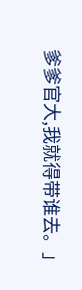爹爹官大,我就得带谁去。」